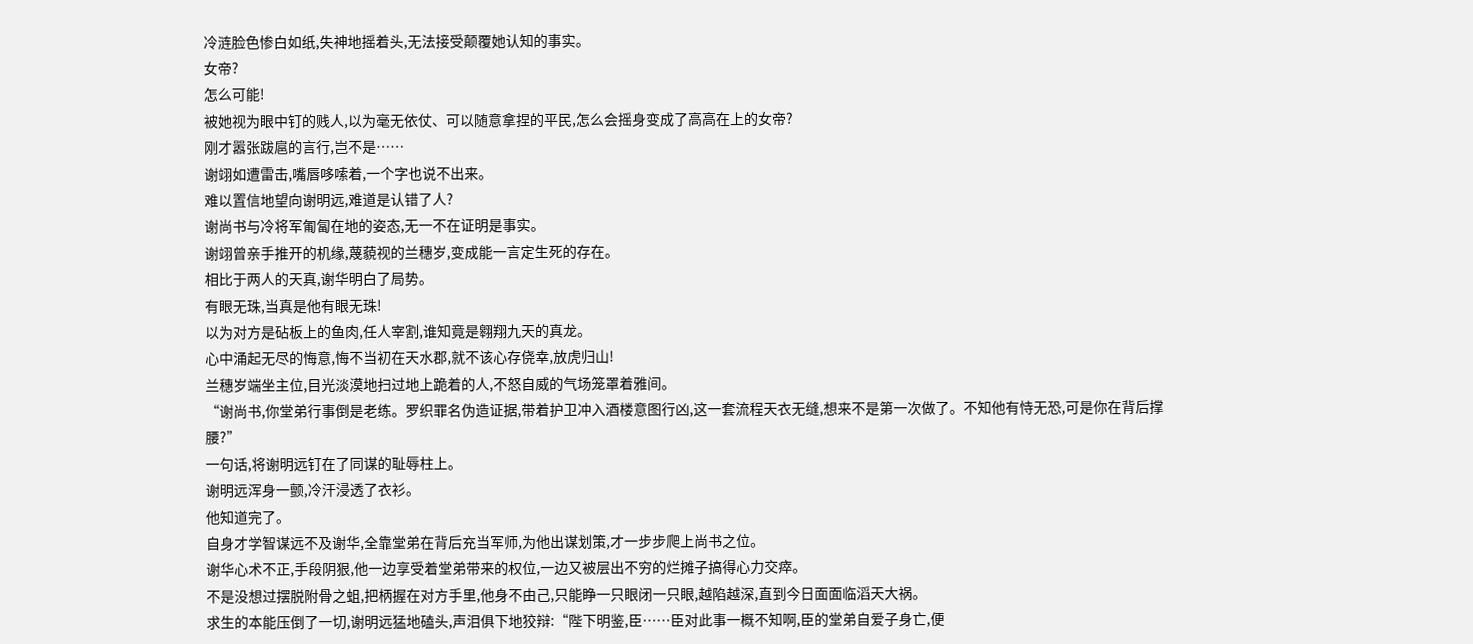冷涟脸色惨白如纸,失神地摇着头,无法接受颠覆她认知的事实。
女帝?
怎么可能!
被她视为眼中钉的贱人,以为毫无依仗、可以随意拿捏的平民,怎么会摇身变成了高高在上的女帝?
刚才嚣张跋扈的言行,岂不是……
谢翊如遭雷击,嘴唇哆嗦着,一个字也说不出来。
难以置信地望向谢明远,难道是认错了人?
谢尚书与冷将军匍匐在地的姿态,无一不在证明是事实。
谢翊曾亲手推开的机缘,蔑藐视的兰穗岁,变成能一言定生死的存在。
相比于两人的天真,谢华明白了局势。
有眼无珠,当真是他有眼无珠!
以为对方是砧板上的鱼肉,任人宰割,谁知竟是翱翔九天的真龙。
心中涌起无尽的悔意,悔不当初在天水郡,就不该心存侥幸,放虎归山!
兰穗岁端坐主位,目光淡漠地扫过地上跪着的人,不怒自威的气场笼罩着雅间。
“谢尚书,你堂弟行事倒是老练。罗织罪名伪造证据,带着护卫冲入酒楼意图行凶,这一套流程天衣无缝,想来不是第一次做了。不知他有恃无恐,可是你在背后撑腰?”
一句话,将谢明远钉在了同谋的耻辱柱上。
谢明远浑身一颤,冷汗浸透了衣衫。
他知道完了。
自身才学智谋远不及谢华,全靠堂弟在背后充当军师,为他出谋划策,才一步步爬上尚书之位。
谢华心术不正,手段阴狠,他一边享受着堂弟带来的权位,一边又被层出不穷的烂摊子搞得心力交瘁。
不是没想过摆脱附骨之蛆,把柄握在对方手里,他身不由己,只能睁一只眼闭一只眼,越陷越深,直到今日面面临滔天大祸。
求生的本能压倒了一切,谢明远猛地磕头,声泪俱下地狡辩:“陛下明鉴,臣……臣对此事一概不知啊,臣的堂弟自爱子身亡,便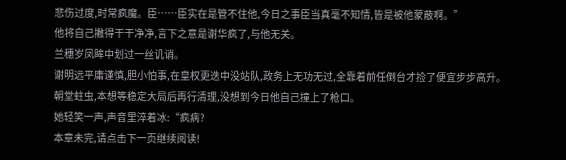悲伤过度,时常疯魔。臣……臣实在是管不住他,今日之事臣当真毫不知情,皆是被他蒙蔽啊。”
他将自己撇得干干净净,言下之意是谢华疯了,与他无关。
兰穗岁凤眸中划过一丝讥诮。
谢明远平庸谨慎,胆小怕事,在皇权更迭中没站队,政务上无功无过,全靠着前任倒台才捡了便宜步步高升。
朝堂蛀虫,本想等稳定大局后再行清理,没想到今日他自己撞上了枪口。
她轻笑一声,声音里淬着冰:“疯病?
本章未完,请点击下一页继续阅读!